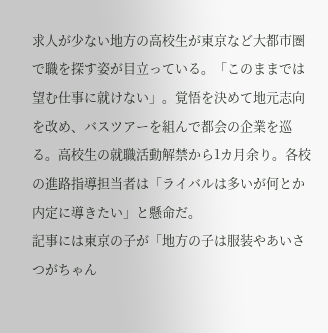求人が少ない地方の高校生が東京など大都市圏で職を探す姿が目立っている。「このままでは望む仕事に就けない」。覚悟を決めて地元志向を改め、バスツアーを組んで都会の企業を巡る。高校生の就職活動解禁から1カ月余り。各校の進路指導担当者は「ライバルは多いが何とか内定に導きたい」と懸命だ。
記事には東京の子が「地方の子は服装やあいさつがちゃん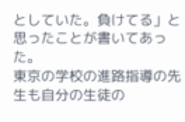としていた。負けてる」と思ったことが書いてあった。
東京の学校の進路指導の先生も自分の生徒の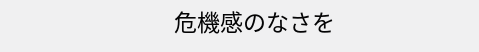危機感のなさを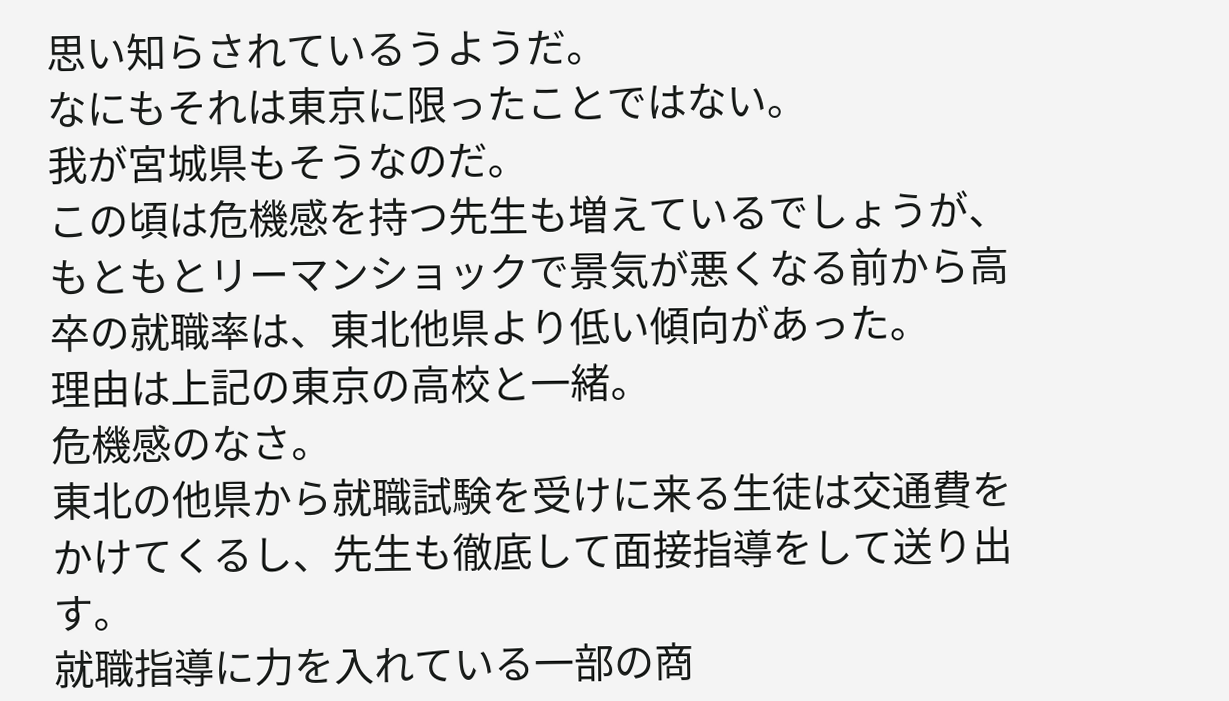思い知らされているうようだ。
なにもそれは東京に限ったことではない。
我が宮城県もそうなのだ。
この頃は危機感を持つ先生も増えているでしょうが、もともとリーマンショックで景気が悪くなる前から高卒の就職率は、東北他県より低い傾向があった。
理由は上記の東京の高校と一緒。
危機感のなさ。
東北の他県から就職試験を受けに来る生徒は交通費をかけてくるし、先生も徹底して面接指導をして送り出す。
就職指導に力を入れている一部の商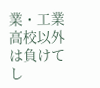業・工業高校以外は負けてし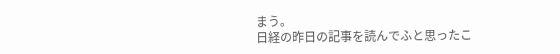まう。
日経の昨日の記事を読んでふと思ったこ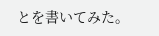とを書いてみた。